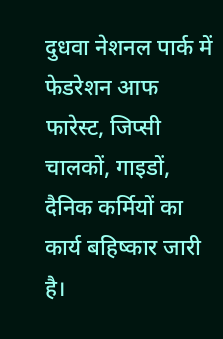दुधवा नेशनल पार्क में फेडरेशन आफ फारेस्ट, जिप्सी चालकों, गाइडों, दैनिक कर्मियों का कार्य बहिष्कार जारी है।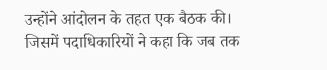उन्होंने आंदोलन के तहत एक बैठक की। जिसमें पदाधिकारियों ने कहा कि जब तक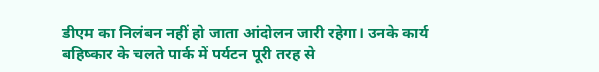डीएम का निलंबन नहीं हो जाता आंदोलन जारी रहेगा। उनके कार्य बहिष्कार के चलते पार्क में पर्यटन पूरी तरह से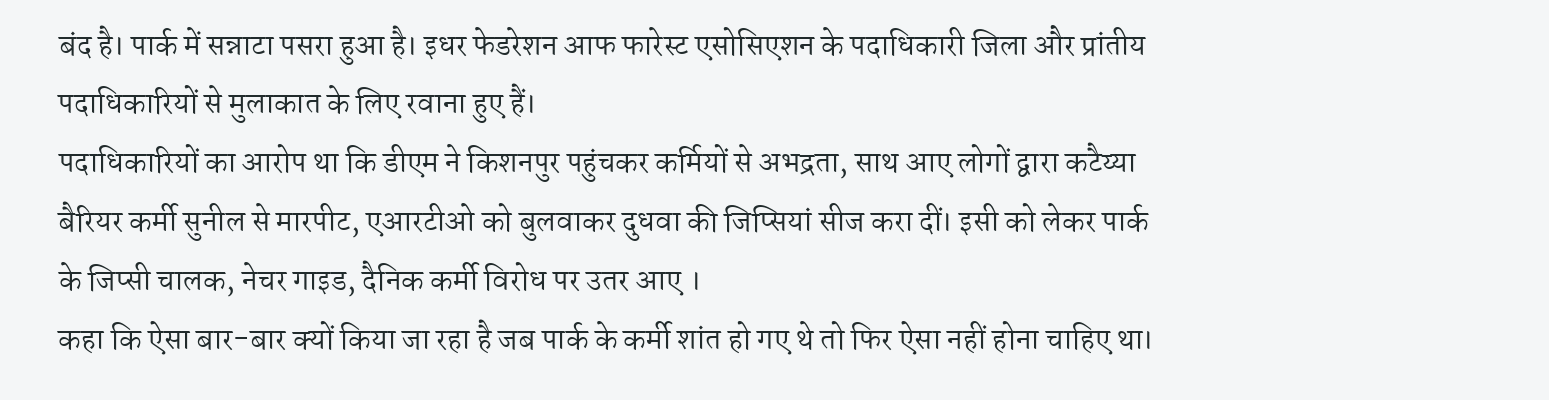बंद है। पार्क में सन्नाटा पसरा हुआ है। इधर फेडरेशन आफ फारेस्ट एसोसिएशन के पदाधिकारी जिला और प्रांतीय पदाधिकारियों से मुलाकात के लिए रवाना हुए हैं।
पदाधिकारियों का आरोप था कि डीएम ने किशनपुर पहुंचकर कर्मियों से अभद्रता, साथ आए लोगों द्वारा कटैय्या बैरियर कर्मी सुनील से मारपीट, एआरटीओ को बुलवाकर दुधवा की जिप्सियां सीज करा दीं। इसी को लेकर पार्क के जिप्सी चालक, नेचर गाइड, दैनिक कर्मी विरोध पर उतर आए ।
कहा कि ऐसा बार-बार क्यों किया जा रहा है जब पार्क के कर्मी शांत हो गए थे तो फिर ऐसा नहीं होना चाहिए था।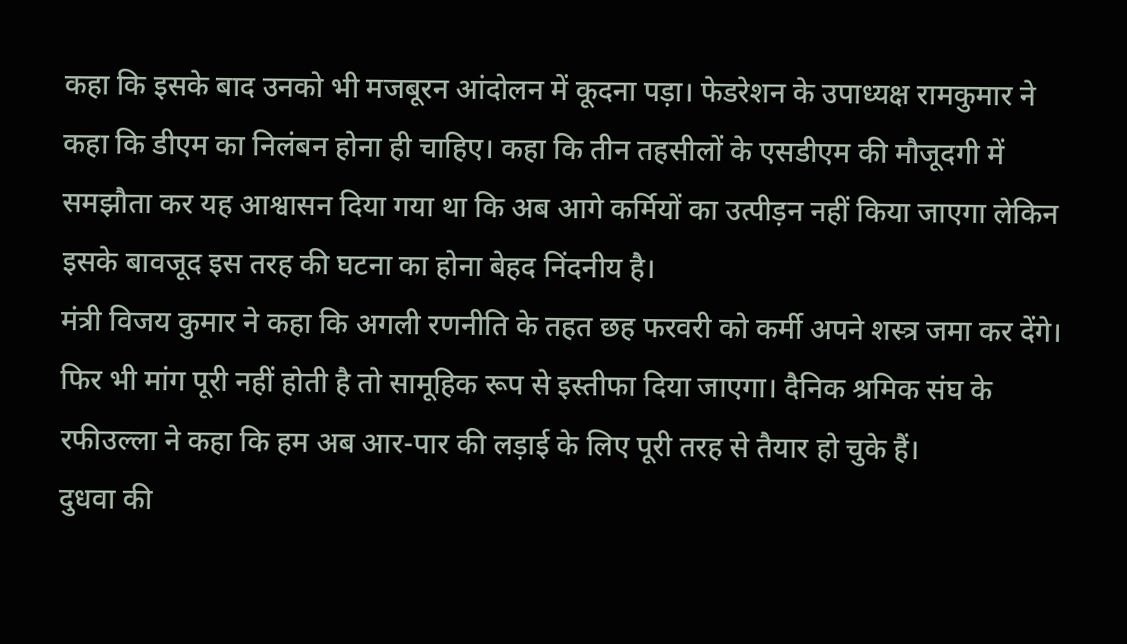कहा कि इसके बाद उनको भी मजबूरन आंदोलन में कूदना पड़ा। फेडरेशन के उपाध्यक्ष रामकुमार ने कहा कि डीएम का निलंबन होना ही चाहिए। कहा कि तीन तहसीलों के एसडीएम की मौजूदगी में समझौता कर यह आश्वासन दिया गया था कि अब आगे कर्मियों का उत्पीड़न नहीं किया जाएगा लेकिन इसके बावजूद इस तरह की घटना का होना बेहद निंदनीय है।
मंत्री विजय कुमार ने कहा कि अगली रणनीति के तहत छह फरवरी को कर्मी अपने शस्त्र जमा कर देंगे। फिर भी मांग पूरी नहीं होती है तो सामूहिक रूप से इस्तीफा दिया जाएगा। दैनिक श्रमिक संघ के रफीउल्ला ने कहा कि हम अब आर-पार की लड़ाई के लिए पूरी तरह से तैयार हो चुके हैं।
दुधवा की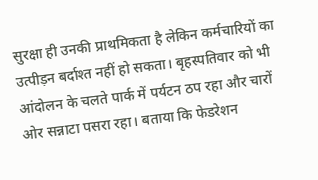सुरक्षा ही उनकी प्राथमिकता है लेकिन कर्मचारियों का उत्पीड़न बर्दाश्त नहीं हो सकता। बृहस्पतिवार को भी आंदोलन के चलते पार्क में पर्यटन ठप रहा और चारों ओर सन्नाटा पसरा रहा। बताया कि फेडरेशन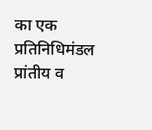का एक प्रतिनिधिमंडल प्रांतीय व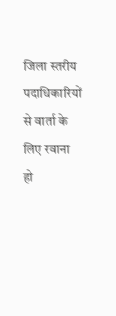जिला स्तरीय पदाधिकारियों से वार्ता के लिए रवाना हो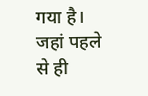गया है। जहां पहले से ही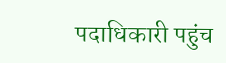पदाधिकारी पहुंच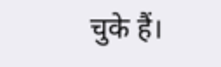चुके हैं।